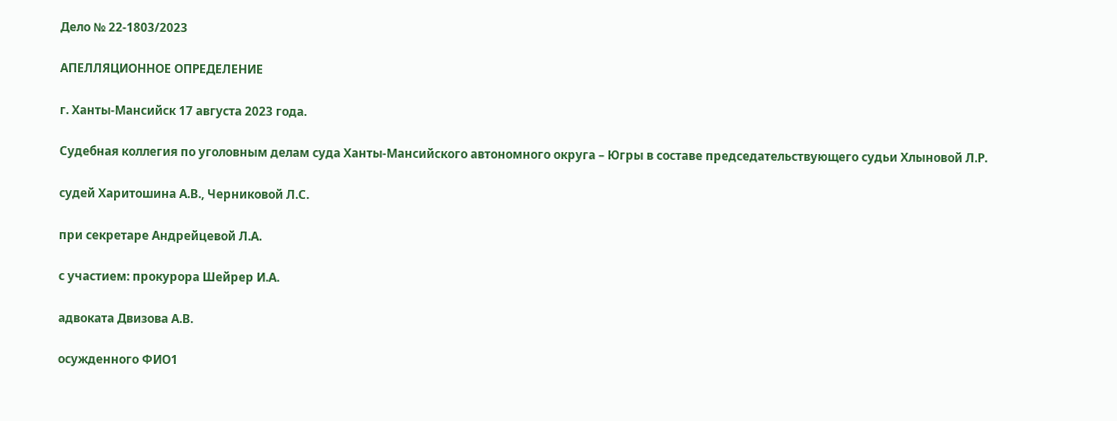Дело № 22-1803/2023

АПЕЛЛЯЦИОННОЕ ОПРЕДЕЛЕНИЕ

г. Ханты-Мансийск 17 августа 2023 года.

Судебная коллегия по уголовным делам суда Ханты-Мансийского автономного округа – Югры в составе председательствующего судьи Хлыновой Л.Р.

судей Харитошина А.В., Черниковой Л.С.

при секретаре Андрейцевой Л.А.

с участием: прокурора Шейрер И.А.

адвоката Двизова А.В.

осужденного ФИО1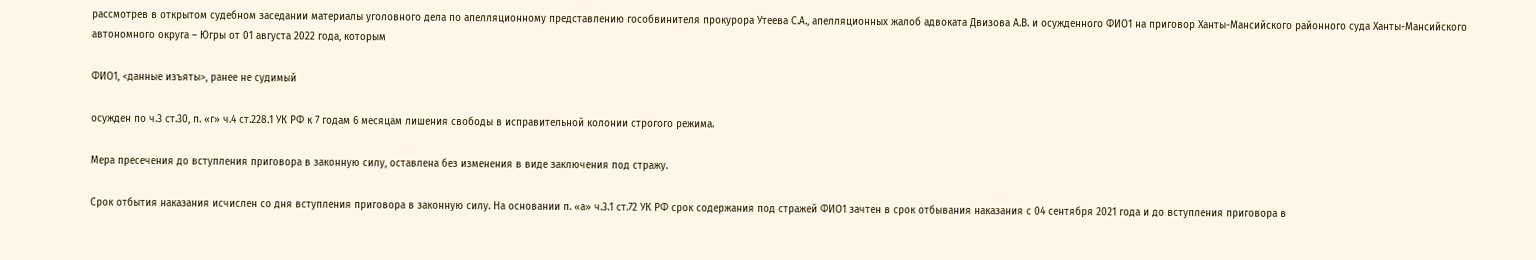рассмотрев в открытом судебном заседании материалы уголовного дела по апелляционному представлению гособвинителя прокурора Утеева С.А., апелляционных жалоб адвоката Двизова А.В. и осужденного ФИО1 на приговор Ханты-Мансийского районного суда Ханты-Мансийского автономного округа – Югры от 01 августа 2022 года, которым

ФИО1, <данные изъяты>, ранее не судимый

осужден по ч.3 ст.30, п. «г» ч.4 ст.228.1 УК РФ к 7 годам 6 месяцам лишения свободы в исправительной колонии строгого режима.

Мера пресечения до вступления приговора в законную силу, оставлена без изменения в виде заключения под стражу.

Срок отбытия наказания исчислен со дня вступления приговора в законную силу. На основании п. «а» ч.3.1 ст.72 УК РФ срок содержания под стражей ФИО1 зачтен в срок отбывания наказания с 04 сентября 2021 года и до вступления приговора в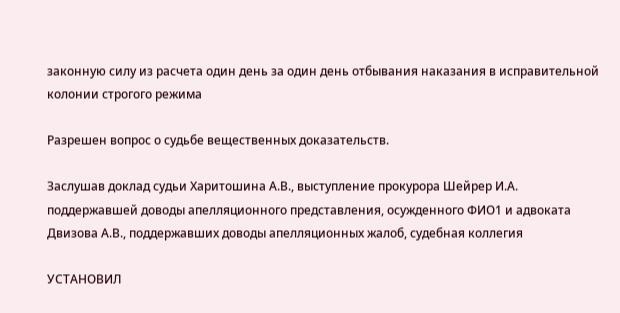законную силу из расчета один день за один день отбывания наказания в исправительной колонии строгого режима

Разрешен вопрос о судьбе вещественных доказательств.

Заслушав доклад судьи Харитошина А.В., выступление прокурора Шейрер И.А. поддержавшей доводы апелляционного представления, осужденного ФИО1 и адвоката Двизова А.В., поддержавших доводы апелляционных жалоб, судебная коллегия

УСТАНОВИЛ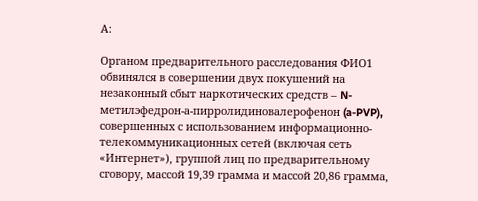А:

Органом предварительного расследования ФИО1 обвинялся в совершении двух покушений на незаконный сбыт наркотических средств – N-метилэфедрон-а-пирролидиновалерофенон (a-PVP), совершенных с использованием информационно-телекоммуникационных сетей (включая сеть «Интернет»), группой лиц по предварительному сговору, массой 19,39 грамма и массой 20,86 грамма,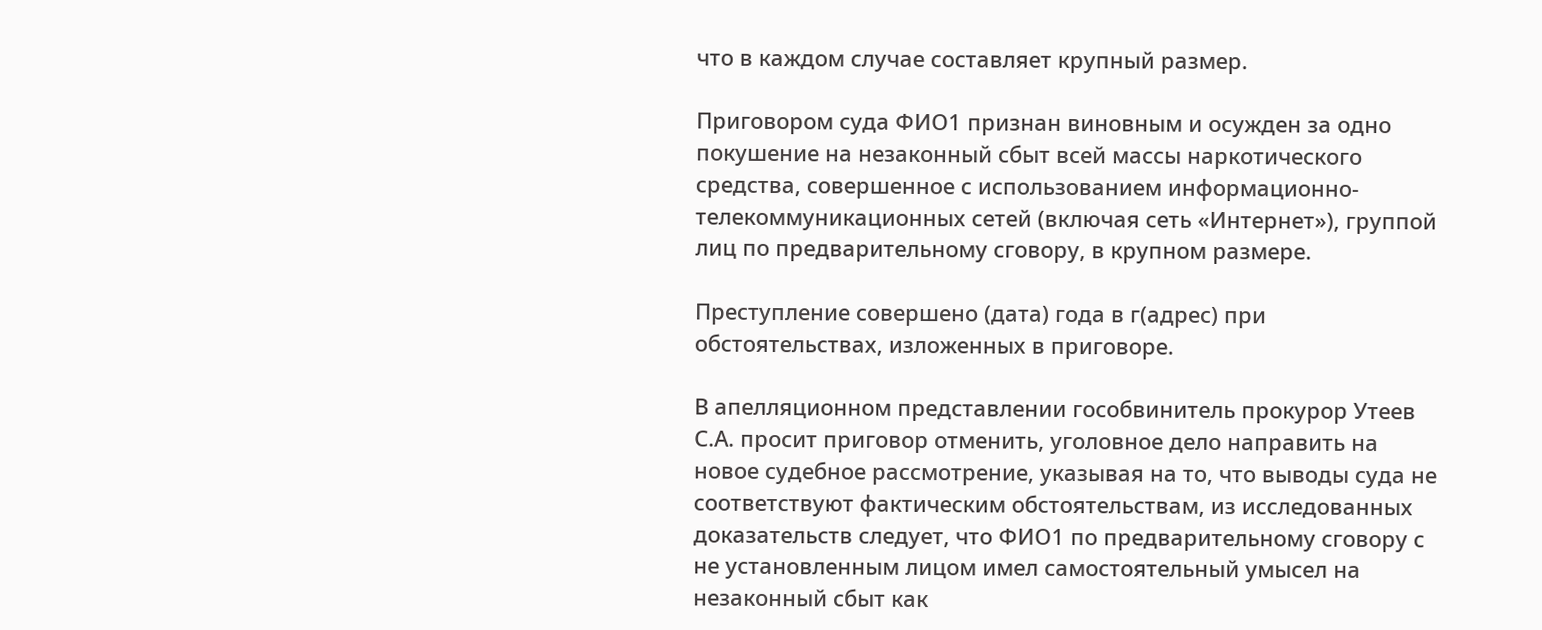что в каждом случае составляет крупный размер.

Приговором суда ФИО1 признан виновным и осужден за одно покушение на незаконный сбыт всей массы наркотического средства, совершенное с использованием информационно-телекоммуникационных сетей (включая сеть «Интернет»), группой лиц по предварительному сговору, в крупном размере.

Преступление совершено (дата) года в г(адрес) при обстоятельствах, изложенных в приговоре.

В апелляционном представлении гособвинитель прокурор Утеев С.А. просит приговор отменить, уголовное дело направить на новое судебное рассмотрение, указывая на то, что выводы суда не соответствуют фактическим обстоятельствам, из исследованных доказательств следует, что ФИО1 по предварительному сговору с не установленным лицом имел самостоятельный умысел на незаконный сбыт как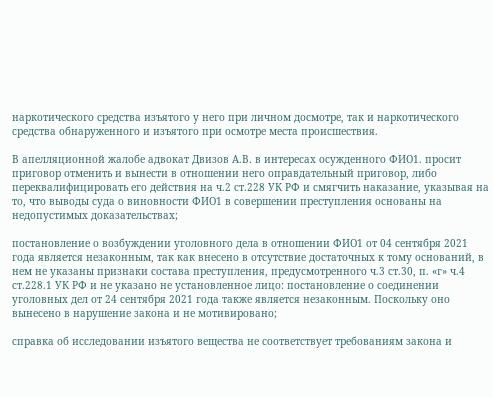наркотического средства изъятого у него при личном досмотре, так и наркотического средства обнаруженного и изъятого при осмотре места происшествия.

В апелляционной жалобе адвокат Двизов А.В. в интересах осужденного ФИО1. просит приговор отменить и вынести в отношении него оправдательный приговор, либо переквалифицировать его действия на ч.2 ст.228 УК РФ и смягчить наказание, указывая на то, что выводы суда о виновности ФИО1 в совершении преступления основаны на недопустимых доказательствах;

постановление о возбуждении уголовного дела в отношении ФИО1 от 04 сентября 2021 года является незаконным, так как внесено в отсутствие достаточных к тому оснований, в нем не указаны признаки состава преступления, предусмотренного ч.3 ст.30, п. «г» ч.4 ст.228.1 УК РФ и не указано не установленное лицо: постановление о соединении уголовных дел от 24 сентября 2021 года также является незаконным. Поскольку оно вынесено в нарушение закона и не мотивировано;

справка об исследовании изъятого вещества не соответствует требованиям закона и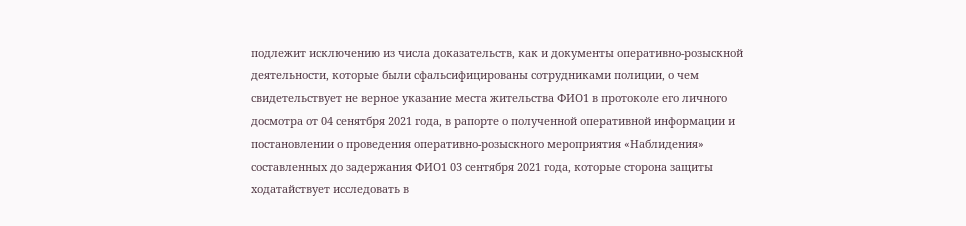подлежит исключению из числа доказательств, как и документы оперативно-розыскной деятельности, которые были сфальсифицированы сотрудниками полиции, о чем свидетельствует не верное указание места жительства ФИО1 в протоколе его личного досмотра от 04 сенятбря 2021 года, в рапорте о полученной оперативной информации и постановлении о проведения оперативно-розыскного мероприятия «Наблидения» составленных до задержания ФИО1 03 сентября 2021 года, которые сторона защиты ходатайствует исследовать в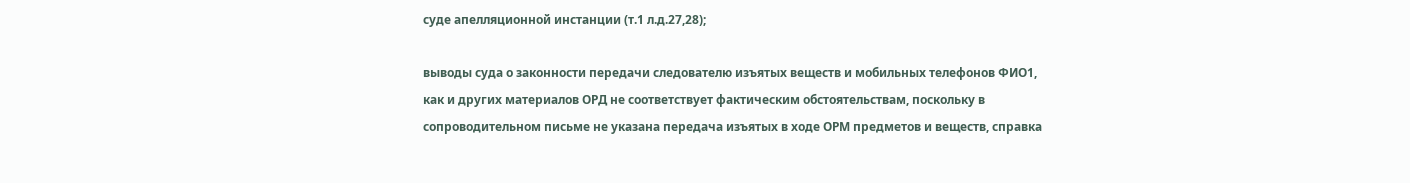суде апелляционной инстанции (т.1 л.д.27,28);

выводы суда о законности передачи следователю изъятых веществ и мобильных телефонов ФИО1, как и других материалов ОРД не соответствует фактическим обстоятельствам, поскольку в сопроводительном письме не указана передача изъятых в ходе ОРМ предметов и веществ, справка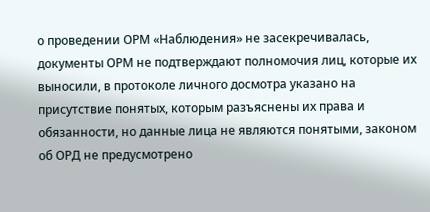о проведении ОРМ «Наблюдения» не засекречивалась, документы ОРМ не подтверждают полномочия лиц, которые их выносили, в протоколе личного досмотра указано на присутствие понятых, которым разъяснены их права и обязанности, но данные лица не являются понятыми, законом об ОРД не предусмотрено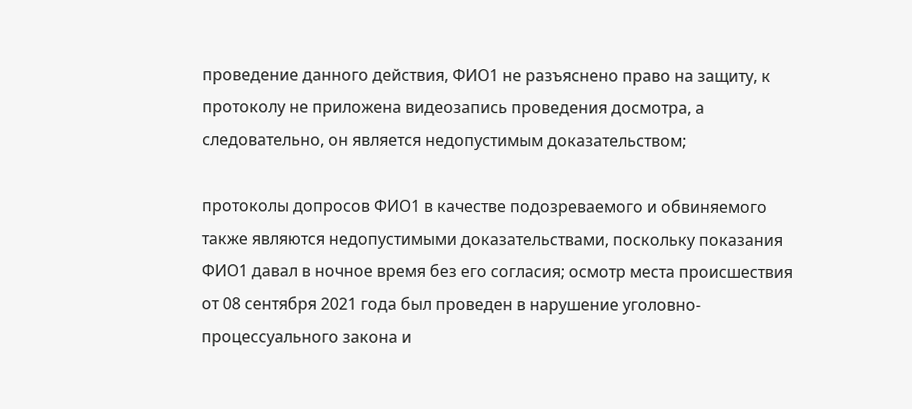проведение данного действия, ФИО1 не разъяснено право на защиту, к протоколу не приложена видеозапись проведения досмотра, а следовательно, он является недопустимым доказательством;

протоколы допросов ФИО1 в качестве подозреваемого и обвиняемого также являются недопустимыми доказательствами, поскольку показания ФИО1 давал в ночное время без его согласия; осмотр места происшествия от 08 сентября 2021 года был проведен в нарушение уголовно-процессуального закона и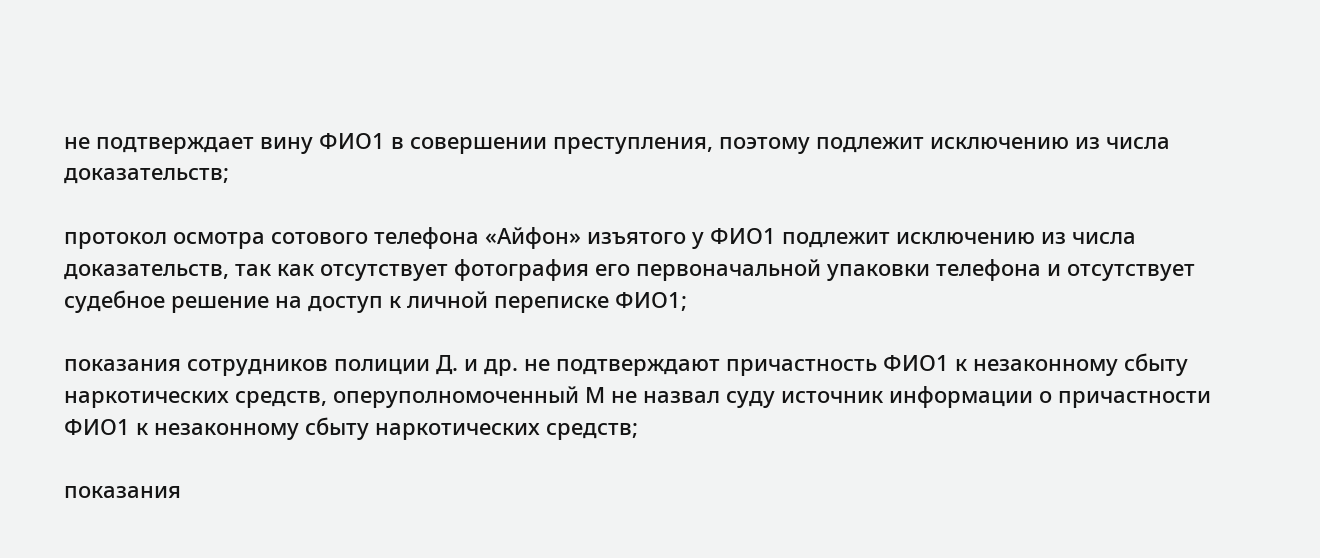не подтверждает вину ФИО1 в совершении преступления, поэтому подлежит исключению из числа доказательств;

протокол осмотра сотового телефона «Айфон» изъятого у ФИО1 подлежит исключению из числа доказательств, так как отсутствует фотография его первоначальной упаковки телефона и отсутствует судебное решение на доступ к личной переписке ФИО1;

показания сотрудников полиции Д. и др. не подтверждают причастность ФИО1 к незаконному сбыту наркотических средств, оперуполномоченный М не назвал суду источник информации о причастности ФИО1 к незаконному сбыту наркотических средств;

показания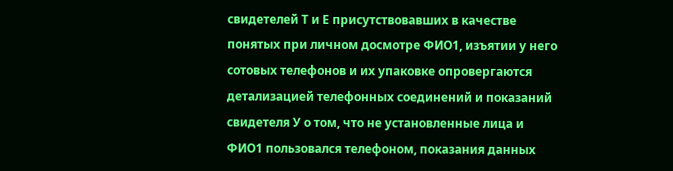свидетелей Т и Е присутствовавших в качестве понятых при личном досмотре ФИО1, изъятии у него сотовых телефонов и их упаковке опровергаются детализацией телефонных соединений и показаний свидетеля У о том, что не установленные лица и ФИО1 пользовался телефоном, показания данных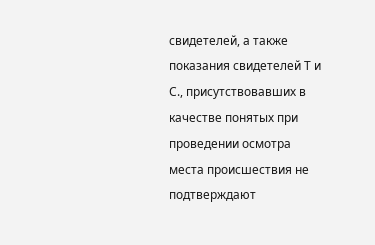свидетелей, а также показания свидетелей Т и С., присутствовавших в качестве понятых при проведении осмотра места происшествия не подтверждают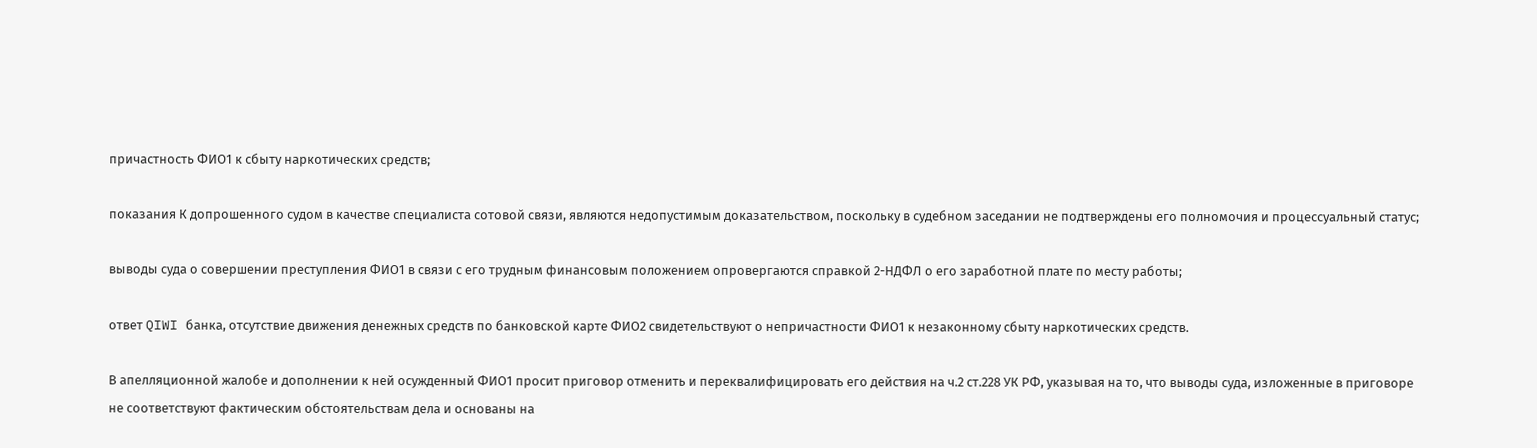причастность ФИО1 к сбыту наркотических средств;

показания К допрошенного судом в качестве специалиста сотовой связи, являются недопустимым доказательством, поскольку в судебном заседании не подтверждены его полномочия и процессуальный статус;

выводы суда о совершении преступления ФИО1 в связи с его трудным финансовым положением опровергаются справкой 2-НДФЛ о его заработной плате по месту работы;

ответ QIWI банка, отсутствие движения денежных средств по банковской карте ФИО2 свидетельствуют о непричастности ФИО1 к незаконному сбыту наркотических средств.

В апелляционной жалобе и дополнении к ней осужденный ФИО1 просит приговор отменить и переквалифицировать его действия на ч.2 ст.228 УК РФ, указывая на то, что выводы суда, изложенные в приговоре не соответствуют фактическим обстоятельствам дела и основаны на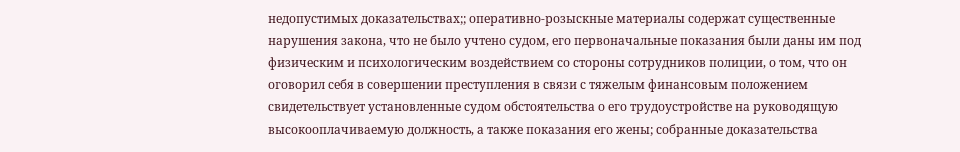недопустимых доказательствах;; оперативно-розыскные материалы содержат существенные нарушения закона, что не было учтено судом, его первоначальные показания были даны им под физическим и психологическим воздействием со стороны сотрудников полиции, о том, что он оговорил себя в совершении преступления в связи с тяжелым финансовым положением свидетельствует установленные судом обстоятельства о его трудоустройстве на руководящую высокооплачиваемую должность, а также показания его жены; собранные доказательства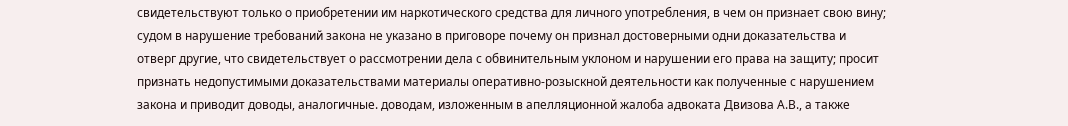свидетельствуют только о приобретении им наркотического средства для личного употребления, в чем он признает свою вину; судом в нарушение требований закона не указано в приговоре почему он признал достоверными одни доказательства и отверг другие, что свидетельствует о рассмотрении дела с обвинительным уклоном и нарушении его права на защиту; просит признать недопустимыми доказательствами материалы оперативно-розыскной деятельности как полученные с нарушением закона и приводит доводы, аналогичные. доводам, изложенным в апелляционной жалоба адвоката Двизова А.В., а также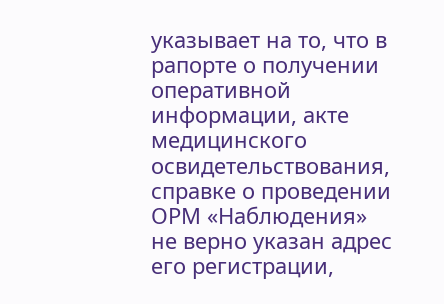указывает на то, что в рапорте о получении оперативной информации, акте медицинского освидетельствования, справке о проведении ОРМ «Наблюдения» не верно указан адрес его регистрации,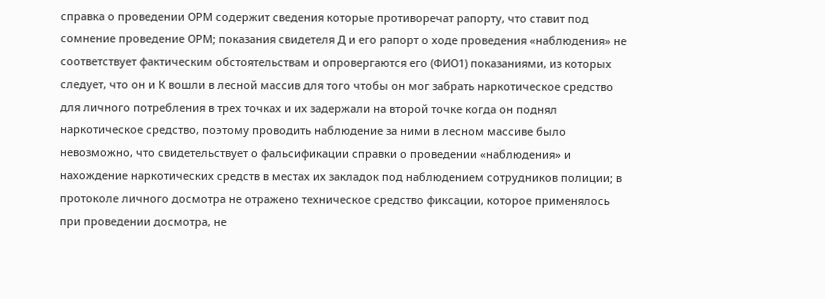справка о проведении ОРМ содержит сведения которые противоречат рапорту, что ставит под сомнение проведение ОРМ; показания свидетеля Д и его рапорт о ходе проведения «наблюдения» не соответствует фактическим обстоятельствам и опровергаются его (ФИО1) показаниями, из которых следует, что он и К вошли в лесной массив для того чтобы он мог забрать наркотическое средство для личного потребления в трех точках и их задержали на второй точке когда он поднял наркотическое средство, поэтому проводить наблюдение за ними в лесном массиве было невозможно, что свидетельствует о фальсификации справки о проведении «наблюдения» и нахождение наркотических средств в местах их закладок под наблюдением сотрудников полиции; в протоколе личного досмотра не отражено техническое средство фиксации, которое применялось при проведении досмотра, не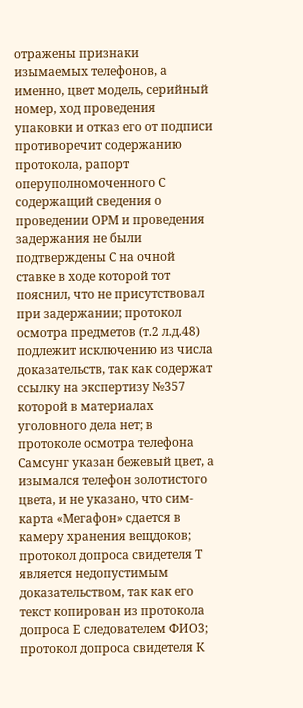отражены признаки изымаемых телефонов, а именно, цвет модель, серийный номер, ход проведения упаковки и отказ его от подписи противоречит содержанию протокола, рапорт оперуполномоченного С содержащий сведения о проведении ОРМ и проведения задержания не были подтверждены С на очной ставке в ходе которой тот пояснил, что не присутствовал при задержании; протокол осмотра предметов (т.2 л.д.48) подлежит исключению из числа доказательств, так как содержат ссылку на экспертизу №357 которой в материалах уголовного дела нет; в протоколе осмотра телефона Самсунг указан бежевый цвет, а изымался телефон золотистого цвета, и не указано, что сим-карта «Мегафон» сдается в камеру хранения вещдоков; протокол допроса свидетеля Т является недопустимым доказательством, так как его текст копирован из протокола допроса Е следователем ФИО3; протокол допроса свидетеля К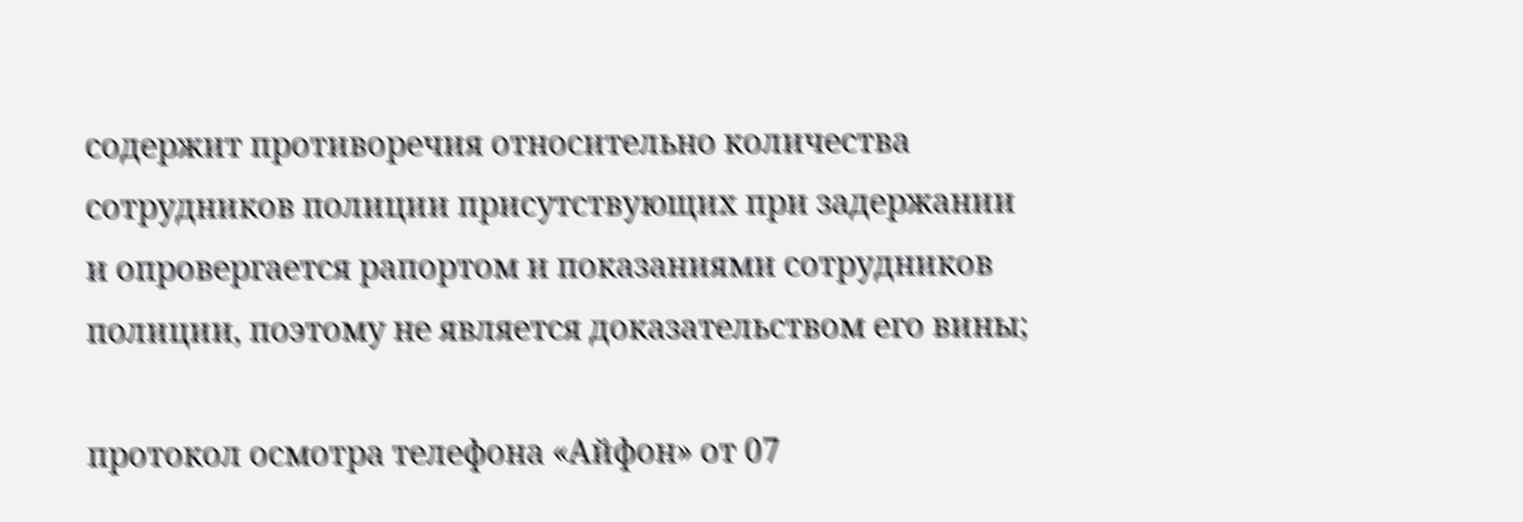содержит противоречия относительно количества сотрудников полиции присутствующих при задержании и опровергается рапортом и показаниями сотрудников полиции, поэтому не является доказательством его вины;

протокол осмотра телефона «Айфон» от 07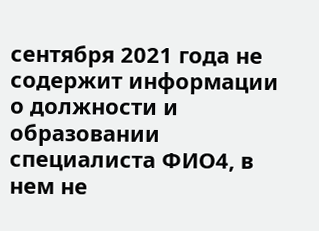сентября 2021 года не содержит информации о должности и образовании специалиста ФИО4, в нем не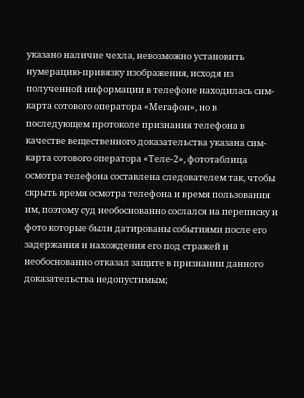указано наличие чехла, невозможно установить нумерацию-привязку изображения, исходя из полученной информации в телефоне находилась сим-карта сотового оператора «Мегафон», но в последующем протоколе признания телефона в качестве вещественного доказательства указана сим-карта сотового оператора «Теле-2», фототаблица осмотра телефона составлена следователем так, чтобы скрыть время осмотра телефона и время пользования им, поэтому суд необоснованно сослался на переписку и фото которые были датированы событиями после его задержания и нахождения его под стражей и необоснованно отказал защите в признании данного доказательства недопустимым;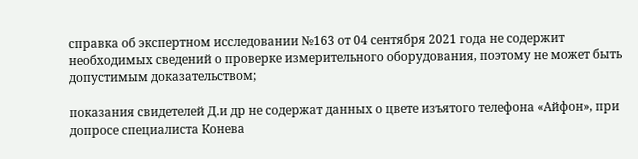справка об экспертном исследовании №163 от 04 сентября 2021 года не содержит необходимых сведений о проверке измерительного оборудования, поэтому не может быть допустимым доказательством;

показания свидетелей Д.и др не содержат данных о цвете изъятого телефона «Айфон», при допросе специалиста Конева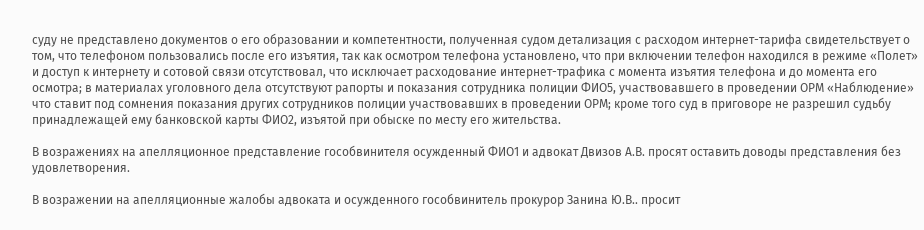суду не представлено документов о его образовании и компетентности, полученная судом детализация с расходом интернет-тарифа свидетельствует о том, что телефоном пользовались после его изъятия, так как осмотром телефона установлено, что при включении телефон находился в режиме «Полет» и доступ к интернету и сотовой связи отсутствовал, что исключает расходование интернет-трафика с момента изъятия телефона и до момента его осмотра; в материалах уголовного дела отсутствуют рапорты и показания сотрудника полиции ФИО5, участвовавшего в проведении ОРМ «Наблюдение» что ставит под сомнения показания других сотрудников полиции участвовавших в проведении ОРМ; кроме того суд в приговоре не разрешил судьбу принадлежащей ему банковской карты ФИО2, изъятой при обыске по месту его жительства.

В возражениях на апелляционное представление гособвинителя осужденный ФИО1 и адвокат Двизов А.В. просят оставить доводы представления без удовлетворения.

В возражении на апелляционные жалобы адвоката и осужденного гособвинитель прокурор Занина Ю.В.. просит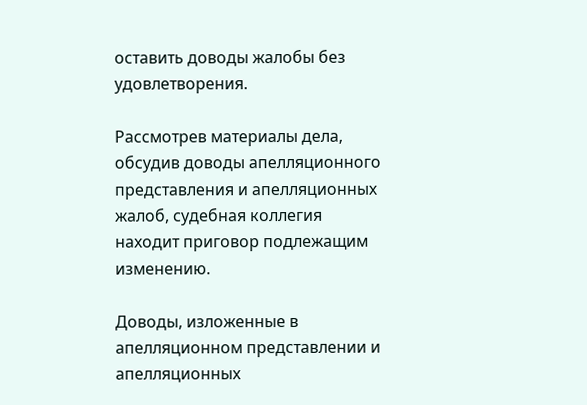оставить доводы жалобы без удовлетворения.

Рассмотрев материалы дела, обсудив доводы апелляционного представления и апелляционных жалоб, судебная коллегия находит приговор подлежащим изменению.

Доводы, изложенные в апелляционном представлении и апелляционных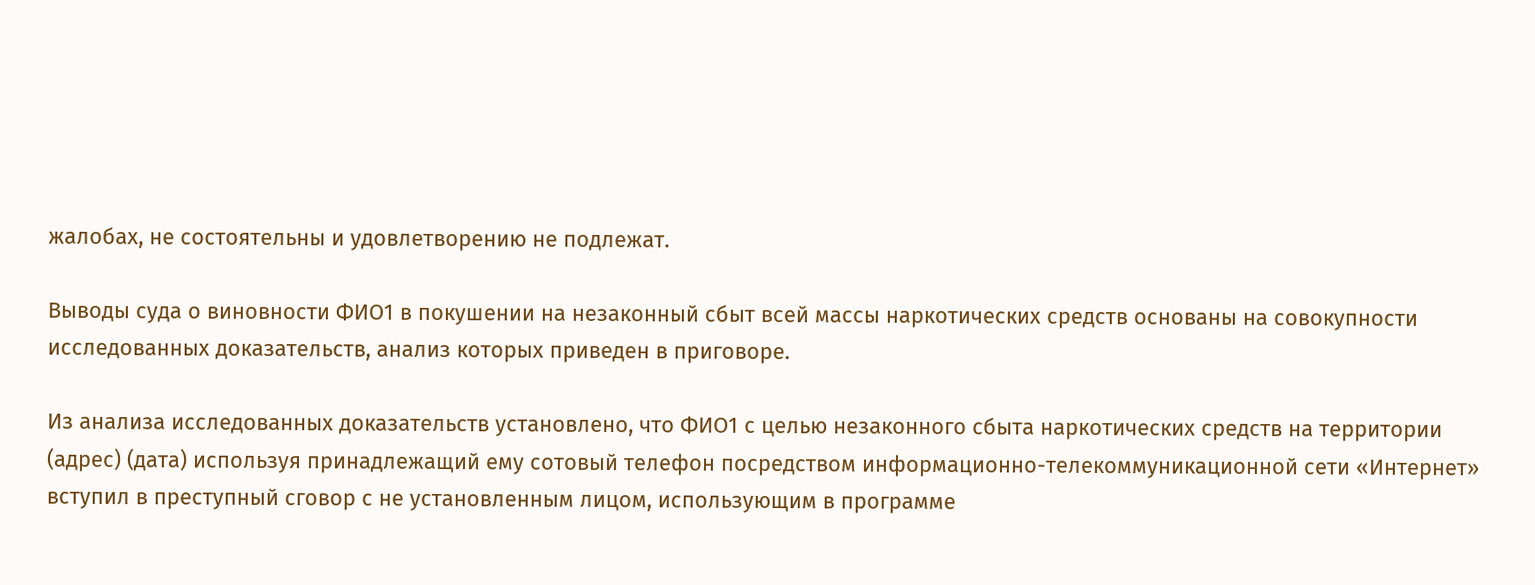жалобах, не состоятельны и удовлетворению не подлежат.

Выводы суда о виновности ФИО1 в покушении на незаконный сбыт всей массы наркотических средств основаны на совокупности исследованных доказательств, анализ которых приведен в приговоре.

Из анализа исследованных доказательств установлено, что ФИО1 с целью незаконного сбыта наркотических средств на территории (адрес) (дата) используя принадлежащий ему сотовый телефон посредством информационно-телекоммуникационной сети «Интернет» вступил в преступный сговор с не установленным лицом, использующим в программе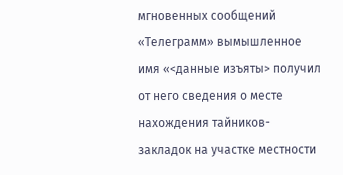мгновенных сообщений «Телеграмм» вымышленное имя «<данные изъяты> получил от него сведения о месте нахождения тайников-закладок на участке местности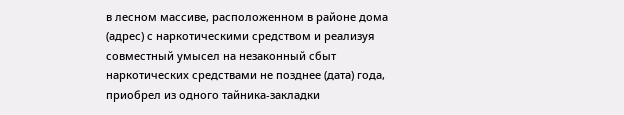в лесном массиве, расположенном в районе дома (адрес) с наркотическими средством и реализуя совместный умысел на незаконный сбыт наркотических средствами не позднее (дата) года, приобрел из одного тайника-закладки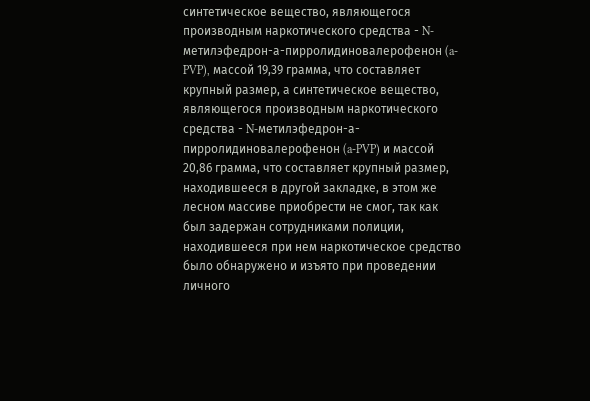синтетическое вещество, являющегося производным наркотического средства - N-метилэфедрон-а-пирролидиновалерофенон (a-PVP), массой 19,39 грамма, что составляет крупный размер, а синтетическое вещество, являющегося производным наркотического средства - N-метилэфедрон-а-пирролидиновалерофенон (a-PVP) и массой 20,86 грамма, что составляет крупный размер, находившееся в другой закладке, в этом же лесном массиве приобрести не смог, так как был задержан сотрудниками полиции, находившееся при нем наркотическое средство было обнаружено и изъято при проведении личного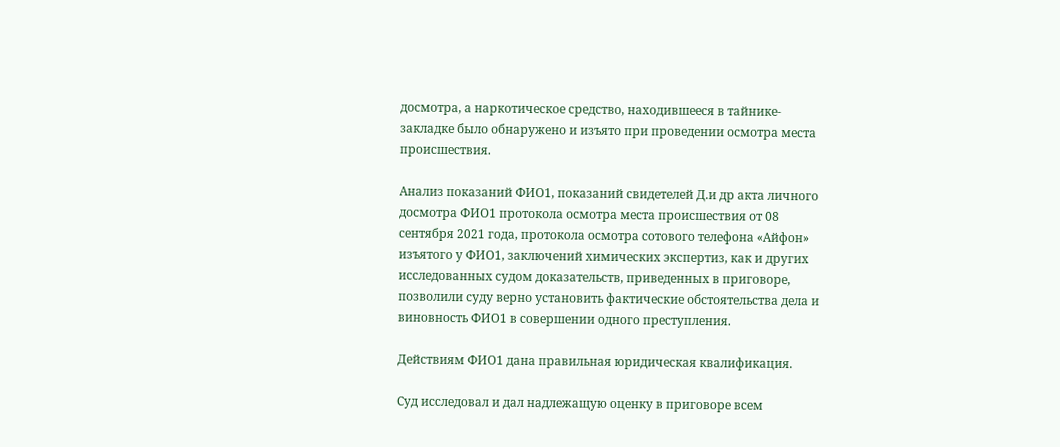досмотра, а наркотическое средство, находившееся в тайнике-закладке было обнаружено и изъято при проведении осмотра места происшествия.

Анализ показаний ФИО1, показаний свидетелей Д.и др акта личного досмотра ФИО1 протокола осмотра места происшествия от 08 сентября 2021 года, протокола осмотра сотового телефона «Айфон» изъятого у ФИО1, заключений химических экспертиз, как и других исследованных судом доказательств, приведенных в приговоре, позволили суду верно установить фактические обстоятельства дела и виновность ФИО1 в совершении одного преступления.

Действиям ФИО1 дана правильная юридическая квалификация.

Суд исследовал и дал надлежащую оценку в приговоре всем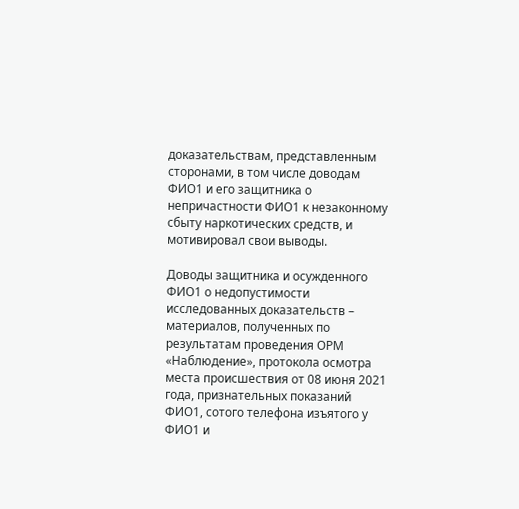доказательствам, представленным сторонами, в том числе доводам ФИО1 и его защитника о непричастности ФИО1 к незаконному сбыту наркотических средств, и мотивировал свои выводы.

Доводы защитника и осужденного ФИО1 о недопустимости исследованных доказательств – материалов, полученных по результатам проведения ОРМ «Наблюдение», протокола осмотра места происшествия от 08 июня 2021 года, признательных показаний ФИО1, сотого телефона изъятого у ФИО1 и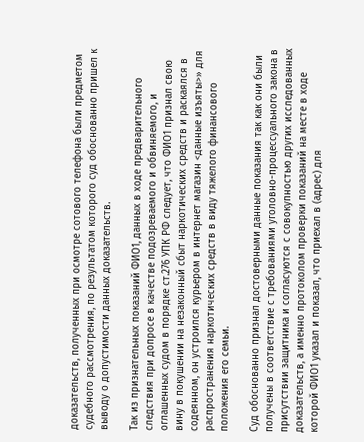доказательств, полученных при осмотре сотового телефона были предметом судебного рассмотрения, по результатом которого суд обоснованно пришел к выводу о допустимости данных доказательств.

Так из признательных показаний ФИО1, данных в ходе предварительного следствия при допросе в качестве подозреваемого и обвиняемого, и оглашенных судом в порядке ст.276 УПК РФ следует, что ФИО1 признал свою вину в покушении на незаконный сбыт наркотических средств и раскаялся в содеянном, он устроился курьером в интернет магазин <данные изъяты>» для распространения наркотических средств в виду тяжелого финансового положения его семьи.

Суд обоснованно признал достоверными данные показания так как они были получены в соответствие с требованиями уголовно-процессуального закона в присутствии защитника и согласуются с совокупностью других исследованных доказательств, а именно протоколом проверки показаний на месте в ходе которой ФИО1 указал и показал, что приехал в (адрес) для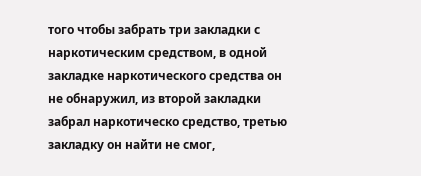того чтобы забрать три закладки с наркотическим средством, в одной закладке наркотического средства он не обнаружил, из второй закладки забрал наркотическо средство, третью закладку он найти не смог,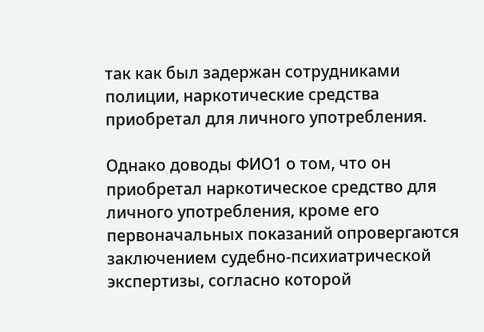так как был задержан сотрудниками полиции, наркотические средства приобретал для личного употребления.

Однако доводы ФИО1 о том, что он приобретал наркотическое средство для личного употребления, кроме его первоначальных показаний опровергаются заключением судебно-психиатрической экспертизы, согласно которой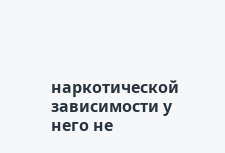наркотической зависимости у него не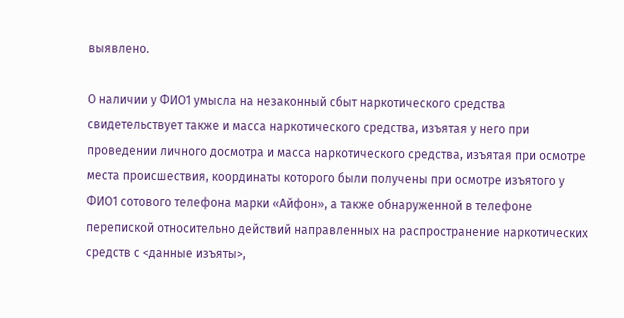выявлено.

О наличии у ФИО1 умысла на незаконный сбыт наркотического средства свидетельствует также и масса наркотического средства, изъятая у него при проведении личного досмотра и масса наркотического средства, изъятая при осмотре места происшествия, координаты которого были получены при осмотре изъятого у ФИО1 сотового телефона марки «Айфон», а также обнаруженной в телефоне перепиской относительно действий направленных на распространение наркотических средств с <данные изъяты>,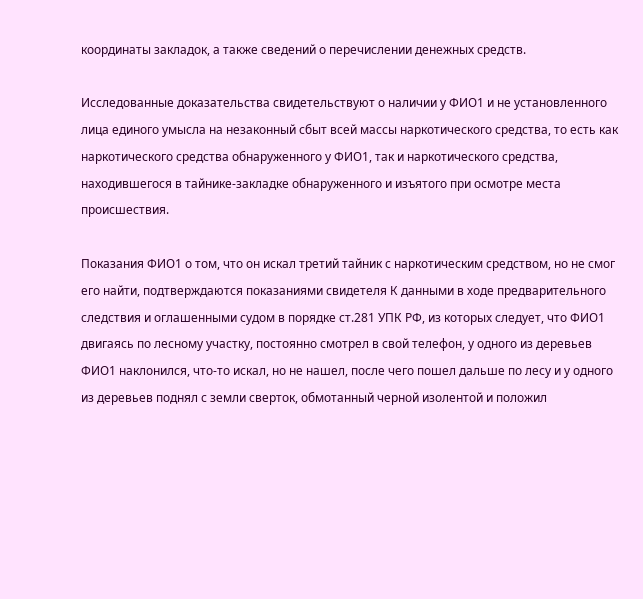координаты закладок, а также сведений о перечислении денежных средств.

Исследованные доказательства свидетельствуют о наличии у ФИО1 и не установленного лица единого умысла на незаконный сбыт всей массы наркотического средства, то есть как наркотического средства обнаруженного у ФИО1, так и наркотического средства, находившегося в тайнике-закладке обнаруженного и изъятого при осмотре места происшествия.

Показания ФИО1 о том, что он искал третий тайник с наркотическим средством, но не смог его найти, подтверждаются показаниями свидетеля К данными в ходе предварительного следствия и оглашенными судом в порядке ст.281 УПК РФ, из которых следует, что ФИО1 двигаясь по лесному участку, постоянно смотрел в свой телефон, у одного из деревьев ФИО1 наклонился, что-то искал, но не нашел, после чего пошел дальше по лесу и у одного из деревьев поднял с земли сверток, обмотанный черной изолентой и положил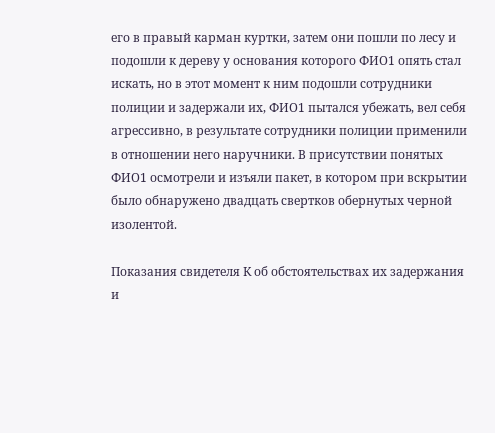его в правый карман куртки, затем они пошли по лесу и подошли к дереву у основания которого ФИО1 опять стал искать, но в этот момент к ним подошли сотрудники полиции и задержали их, ФИО1 пытался убежать, вел себя агрессивно, в результате сотрудники полиции применили в отношении него наручники. В присутствии понятых ФИО1 осмотрели и изъяли пакет, в котором при вскрытии было обнаружено двадцать свертков обернутых черной изолентой.

Показания свидетеля К об обстоятельствах их задержания и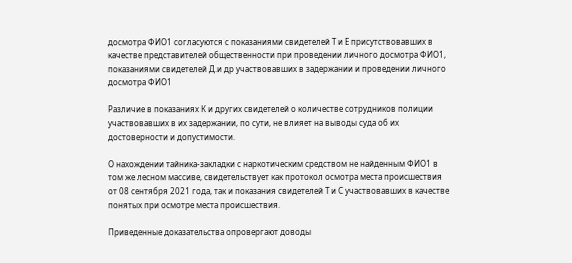досмотра ФИО1 согласуются с показаниями свидетелей Т и Е присутствовавших в качестве представителей общественности при проведении личного досмотра ФИО1, показаниями свидетелей Д.и др участвовавших в задержании и проведении личного досмотра ФИО1

Различие в показаниях К и других свидетелей о количестве сотрудников полиции участвовавших в их задержании, по сути, не влияет на выводы суда об их достоверности и допустимости.

О нахождении тайника-закладки с наркотическим средством не найденным ФИО1 в том же лесном массиве, свидетельствует как протокол осмотра места происшествия от 08 сентября 2021 года, так и показания свидетелей Т и С участвовавших в качестве понятых при осмотре места происшествия.

Приведенные доказательства опровергают доводы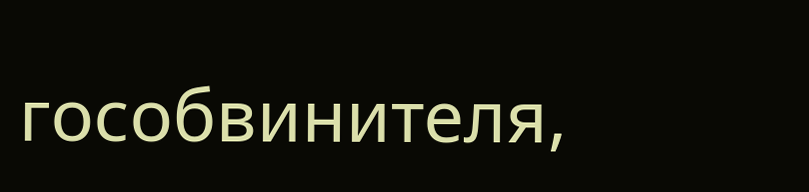гособвинителя,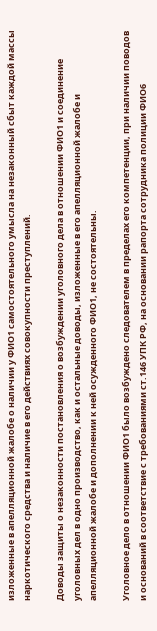изложенные в апелляционной жалобе о наличии у ФИО1 самостоятельного умысла на незаконный сбыт каждой массы наркотического средства и наличие в его действиях совокупности преступлений.

Доводы защиты о незаконности постановления о возбуждении уголовного дела в отношении ФИО1 и соединение уголовных дел в одно производство, как и остальные доводы, изложенные в его апелляционной жалобе и апелляционной жалобе и дополнении к ней осужденного ФИО1, не состоятельны.

Уголовное дело в отношении ФИО1 было возбуждено следователем в пределах его компетенции, при наличии поводов и оснований в соответствие с требованиями ст.146 УПК РФ, на основании рапорта сотрудника полиции ФИО6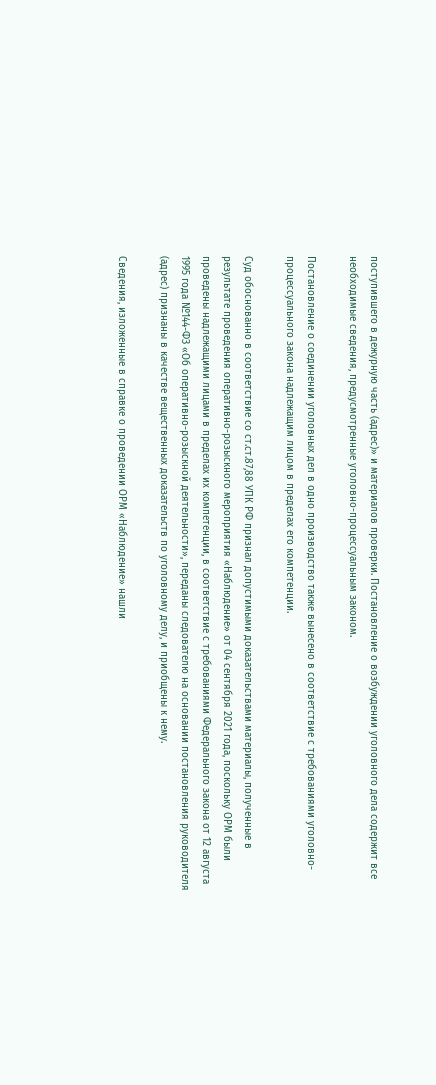поступившего в дежурную часть (адрес)» и материалов проверки. Постановление о возбуждении уголовного дела содержит все необходимые сведения, предусмотренные уголовно-процессуальным законом.

Постановление о соединении уголовных дел в одно производство также вынесено в соответствие с требованиями уголовно-процессуального закона надлежащим лицом в пределах его компетенции.

Суд обоснованно в соответствие со ст.ст.87,88 УПК РФ признал допустимыми доказательствами материалы, полученные в результате проведения оперативно-розыскного мероприятия «Наблюдение» от 04 сентября 2021 года, поскольку ОРМ были проведены надлежащими лицами в пределах их компетенции, в соответствие с требованиями Федерального закона от 12 августа 1995 года №144-ФЗ «Об оперативно-розыскной деятельности», переданы следователю на основании постановления руководителя (адрес) признаны в качестве вещественных доказательств по уголовному делу, и приобщены к нему.

Сведения, изложенные в справке о проведении ОРМ «Наблюдение» нашли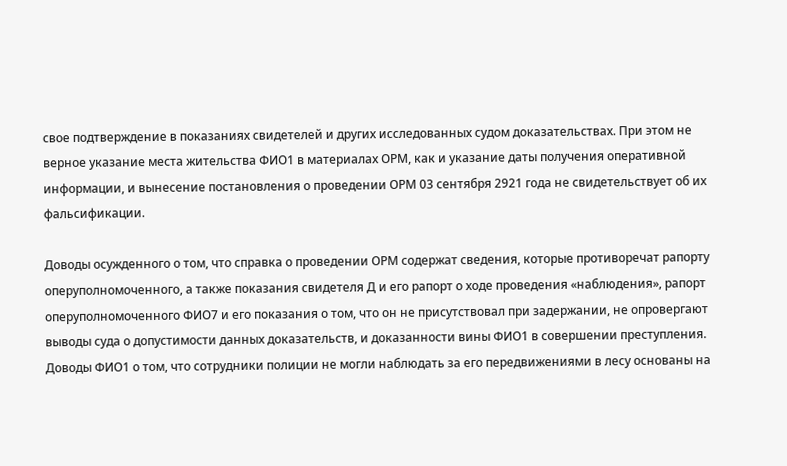свое подтверждение в показаниях свидетелей и других исследованных судом доказательствах. При этом не верное указание места жительства ФИО1 в материалах ОРМ, как и указание даты получения оперативной информации, и вынесение постановления о проведении ОРМ 03 сентября 2921 года не свидетельствует об их фальсификации.

Доводы осужденного о том, что справка о проведении ОРМ содержат сведения, которые противоречат рапорту оперуполномоченного, а также показания свидетеля Д и его рапорт о ходе проведения «наблюдения», рапорт оперуполномоченного ФИО7 и его показания о том, что он не присутствовал при задержании, не опровергают выводы суда о допустимости данных доказательств, и доказанности вины ФИО1 в совершении преступления. Доводы ФИО1 о том, что сотрудники полиции не могли наблюдать за его передвижениями в лесу основаны на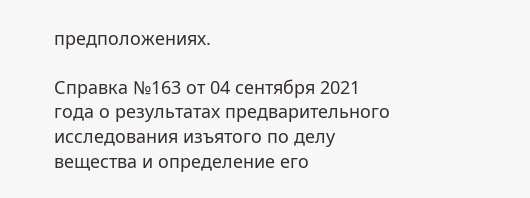предположениях.

Справка №163 от 04 сентября 2021 года о результатах предварительного исследования изъятого по делу вещества и определение его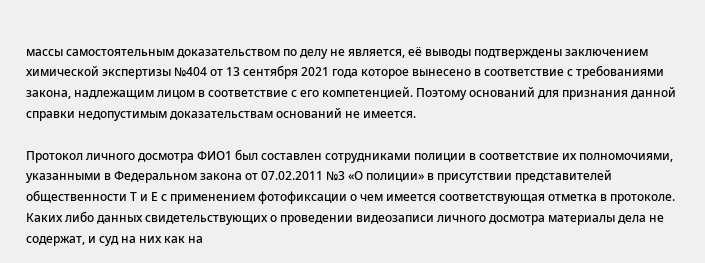массы самостоятельным доказательством по делу не является, её выводы подтверждены заключением химической экспертизы №404 от 13 сентября 2021 года которое вынесено в соответствие с требованиями закона, надлежащим лицом в соответствие с его компетенцией. Поэтому оснований для признания данной справки недопустимым доказательствам оснований не имеется.

Протокол личного досмотра ФИО1 был составлен сотрудниками полиции в соответствие их полномочиями, указанными в Федеральном закона от 07.02.2011 №3 «О полиции» в присутствии представителей общественности Т и Е с применением фотофиксации о чем имеется соответствующая отметка в протоколе. Каких либо данных свидетельствующих о проведении видеозаписи личного досмотра материалы дела не содержат, и суд на них как на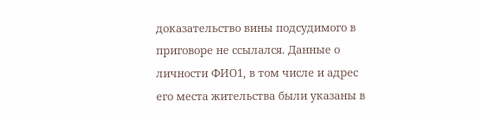доказательство вины подсудимого в приговоре не ссылался. Данные о личности ФИО1, в том числе и адрес его места жительства были указаны в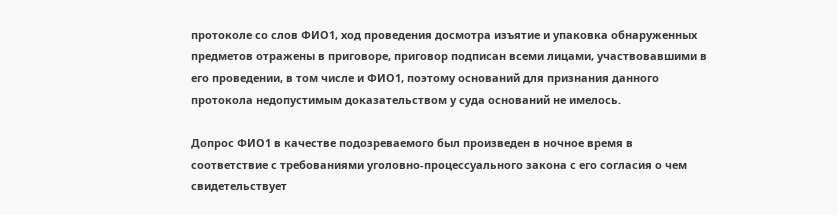протоколе со слов ФИО1, ход проведения досмотра изъятие и упаковка обнаруженных предметов отражены в приговоре, приговор подписан всеми лицами, участвовавшими в его проведении, в том числе и ФИО1, поэтому оснований для признания данного протокола недопустимым доказательством у суда оснований не имелось.

Допрос ФИО1 в качестве подозреваемого был произведен в ночное время в соответствие с требованиями уголовно-процессуального закона с его согласия о чем свидетельствует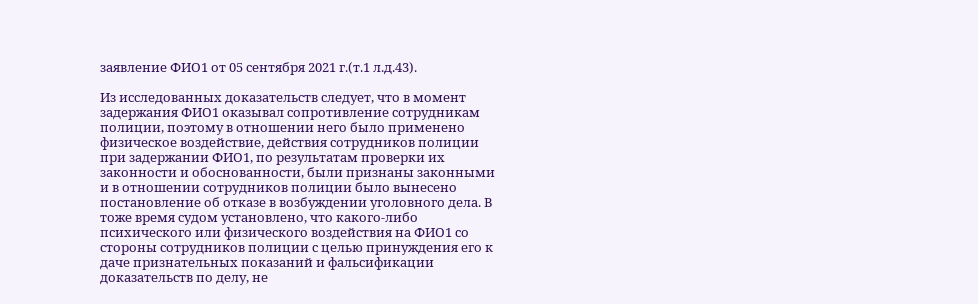заявление ФИО1 от 05 сентября 2021 г.(т.1 л.д.43).

Из исследованных доказательств следует, что в момент задержания ФИО1 оказывал сопротивление сотрудникам полиции, поэтому в отношении него было применено физическое воздействие, действия сотрудников полиции при задержании ФИО1, по результатам проверки их законности и обоснованности, были признаны законными и в отношении сотрудников полиции было вынесено постановление об отказе в возбуждении уголовного дела. В тоже время судом установлено, что какого-либо психического или физического воздействия на ФИО1 со стороны сотрудников полиции с целью принуждения его к даче признательных показаний и фальсификации доказательств по делу, не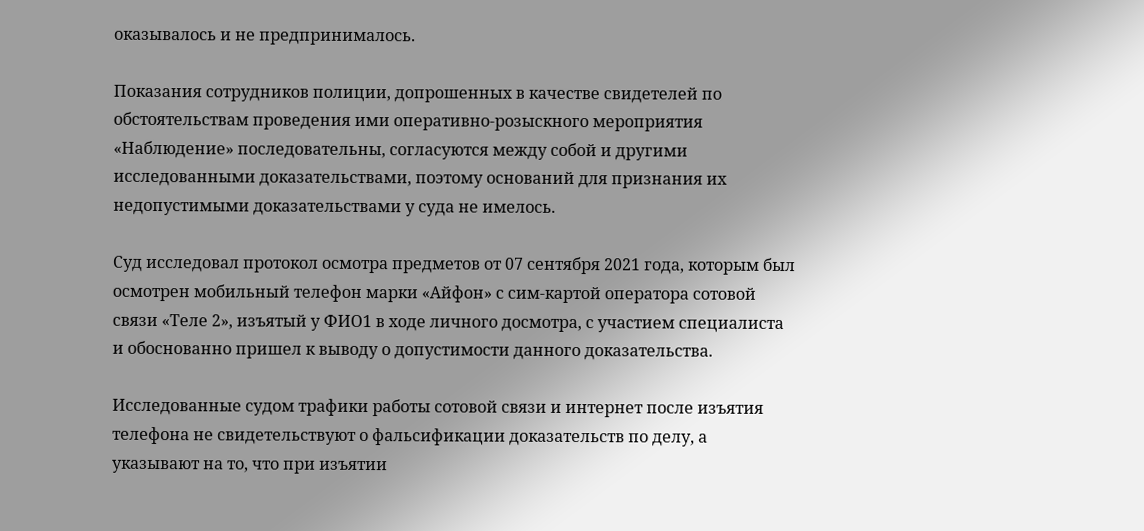оказывалось и не предпринималось.

Показания сотрудников полиции, допрошенных в качестве свидетелей по обстоятельствам проведения ими оперативно-розыскного мероприятия «Наблюдение» последовательны, согласуются между собой и другими исследованными доказательствами, поэтому оснований для признания их недопустимыми доказательствами у суда не имелось.

Суд исследовал протокол осмотра предметов от 07 сентября 2021 года, которым был осмотрен мобильный телефон марки «Айфон» с сим-картой оператора сотовой связи «Теле 2», изъятый у ФИО1 в ходе личного досмотра, с участием специалиста и обоснованно пришел к выводу о допустимости данного доказательства.

Исследованные судом трафики работы сотовой связи и интернет после изъятия телефона не свидетельствуют о фальсификации доказательств по делу, а указывают на то, что при изъятии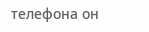телефона он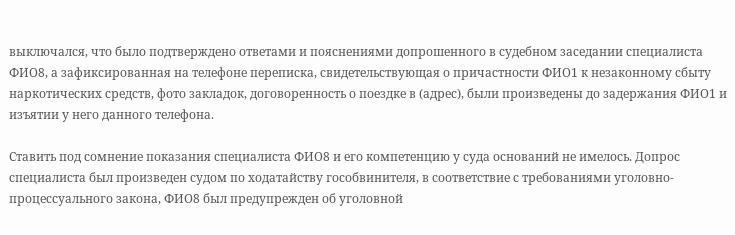выключался, что было подтверждено ответами и пояснениями допрошенного в судебном заседании специалиста ФИО8, а зафиксированная на телефоне переписка, свидетельствующая о причастности ФИО1 к незаконному сбыту наркотических средств, фото закладок, договоренность о поездке в (адрес), были произведены до задержания ФИО1 и изъятии у него данного телефона.

Ставить под сомнение показания специалиста ФИО8 и его компетенцию у суда оснований не имелось. Допрос специалиста был произведен судом по ходатайству гособвинителя, в соответствие с требованиями уголовно-процессуального закона, ФИО8 был предупрежден об уголовной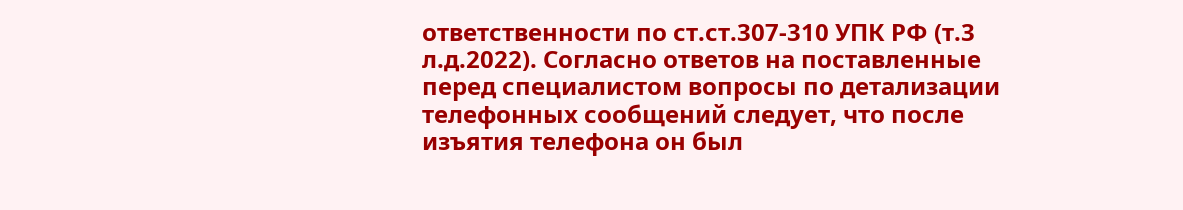ответственности по ст.ст.307-310 УПК РФ (т.3 л.д.2022). Согласно ответов на поставленные перед специалистом вопросы по детализации телефонных сообщений следует, что после изъятия телефона он был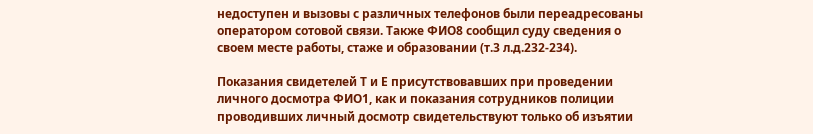недоступен и вызовы с различных телефонов были переадресованы оператором сотовой связи. Также ФИО8 сообщил суду сведения о своем месте работы, стаже и образовании (т.3 л.д.232-234).

Показания свидетелей Т и Е присутствовавших при проведении личного досмотра ФИО1, как и показания сотрудников полиции проводивших личный досмотр свидетельствуют только об изъятии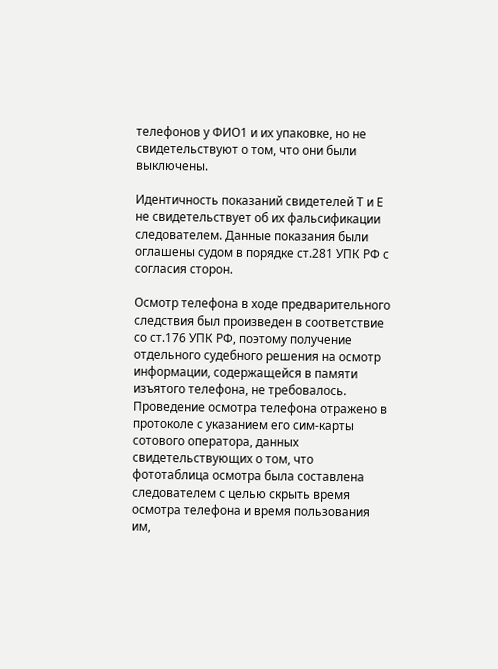телефонов у ФИО1 и их упаковке, но не свидетельствуют о том, что они были выключены.

Идентичность показаний свидетелей Т и Е не свидетельствует об их фальсификации следователем. Данные показания были оглашены судом в порядке ст.281 УПК РФ с согласия сторон.

Осмотр телефона в ходе предварительного следствия был произведен в соответствие со ст.176 УПК РФ, поэтому получение отдельного судебного решения на осмотр информации, содержащейся в памяти изъятого телефона, не требовалось. Проведение осмотра телефона отражено в протоколе с указанием его сим-карты сотового оператора, данных свидетельствующих о том, что фототаблица осмотра была составлена следователем с целью скрыть время осмотра телефона и время пользования им,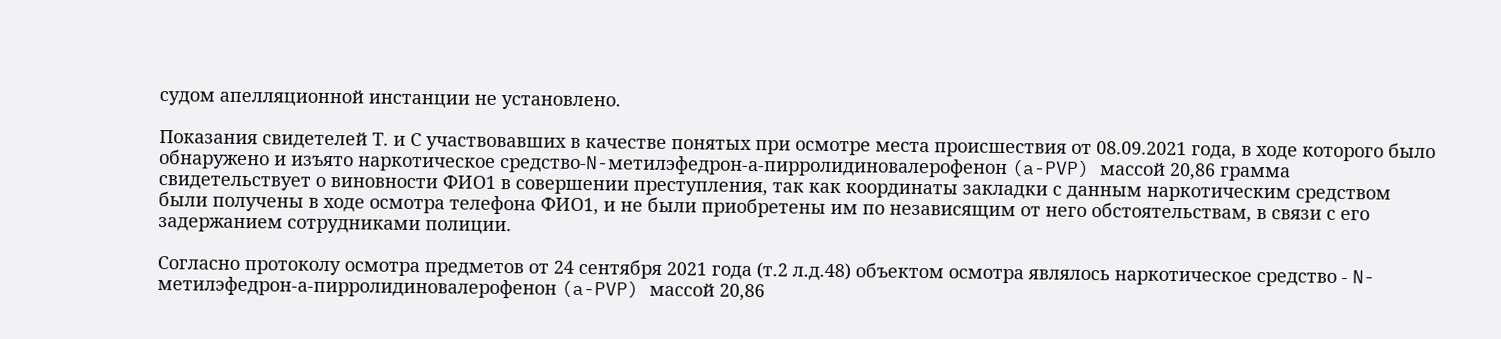судом апелляционной инстанции не установлено.

Показания свидетелей Т. и С участвовавших в качестве понятых при осмотре места происшествия от 08.09.2021 года, в ходе которого было обнаружено и изъято наркотическое средство-N-метилэфедрон-а-пирролидиновалерофенон (a-PVP) массой 20,86 грамма свидетельствует о виновности ФИО1 в совершении преступления, так как координаты закладки с данным наркотическим средством были получены в ходе осмотра телефона ФИО1, и не были приобретены им по независящим от него обстоятельствам, в связи с его задержанием сотрудниками полиции.

Согласно протоколу осмотра предметов от 24 сентября 2021 года (т.2 л.д.48) объектом осмотра являлось наркотическое средство - N-метилэфедрон-а-пирролидиновалерофенон (a-PVP) массой 20,86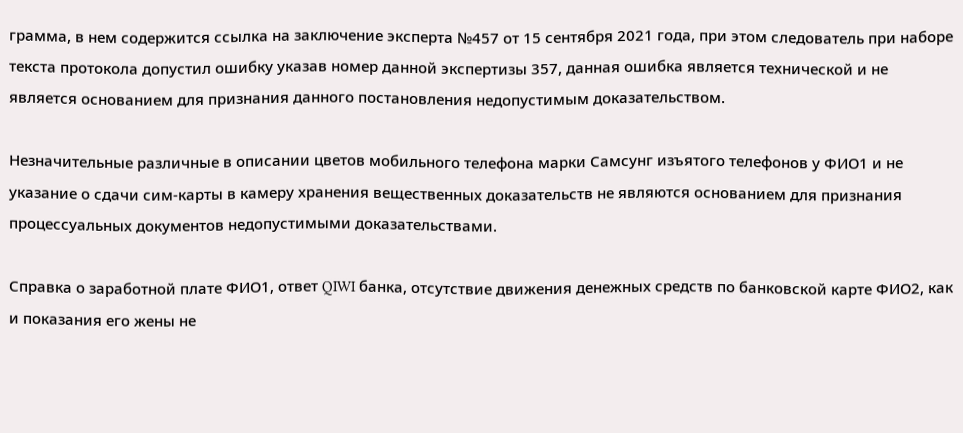грамма, в нем содержится ссылка на заключение эксперта №457 от 15 сентября 2021 года, при этом следователь при наборе текста протокола допустил ошибку указав номер данной экспертизы 357, данная ошибка является технической и не является основанием для признания данного постановления недопустимым доказательством.

Незначительные различные в описании цветов мобильного телефона марки Самсунг изъятого телефонов у ФИО1 и не указание о сдачи сим-карты в камеру хранения вещественных доказательств не являются основанием для признания процессуальных документов недопустимыми доказательствами.

Справка о заработной плате ФИО1, ответ QIWI банка, отсутствие движения денежных средств по банковской карте ФИО2, как и показания его жены не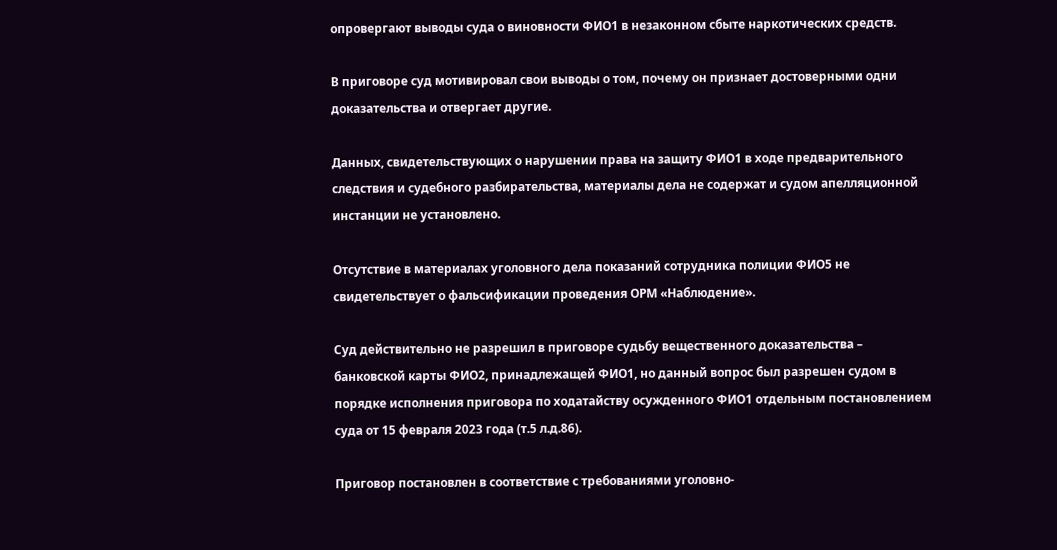опровергают выводы суда о виновности ФИО1 в незаконном сбыте наркотических средств.

В приговоре суд мотивировал свои выводы о том, почему он признает достоверными одни доказательства и отвергает другие.

Данных, свидетельствующих о нарушении права на защиту ФИО1 в ходе предварительного следствия и судебного разбирательства, материалы дела не содержат и судом апелляционной инстанции не установлено.

Отсутствие в материалах уголовного дела показаний сотрудника полиции ФИО5 не свидетельствует о фальсификации проведения ОРМ «Наблюдение».

Суд действительно не разрешил в приговоре судьбу вещественного доказательства – банковской карты ФИО2, принадлежащей ФИО1, но данный вопрос был разрешен судом в порядке исполнения приговора по ходатайству осужденного ФИО1 отдельным постановлением суда от 15 февраля 2023 года (т.5 л.д.86).

Приговор постановлен в соответствие с требованиями уголовно-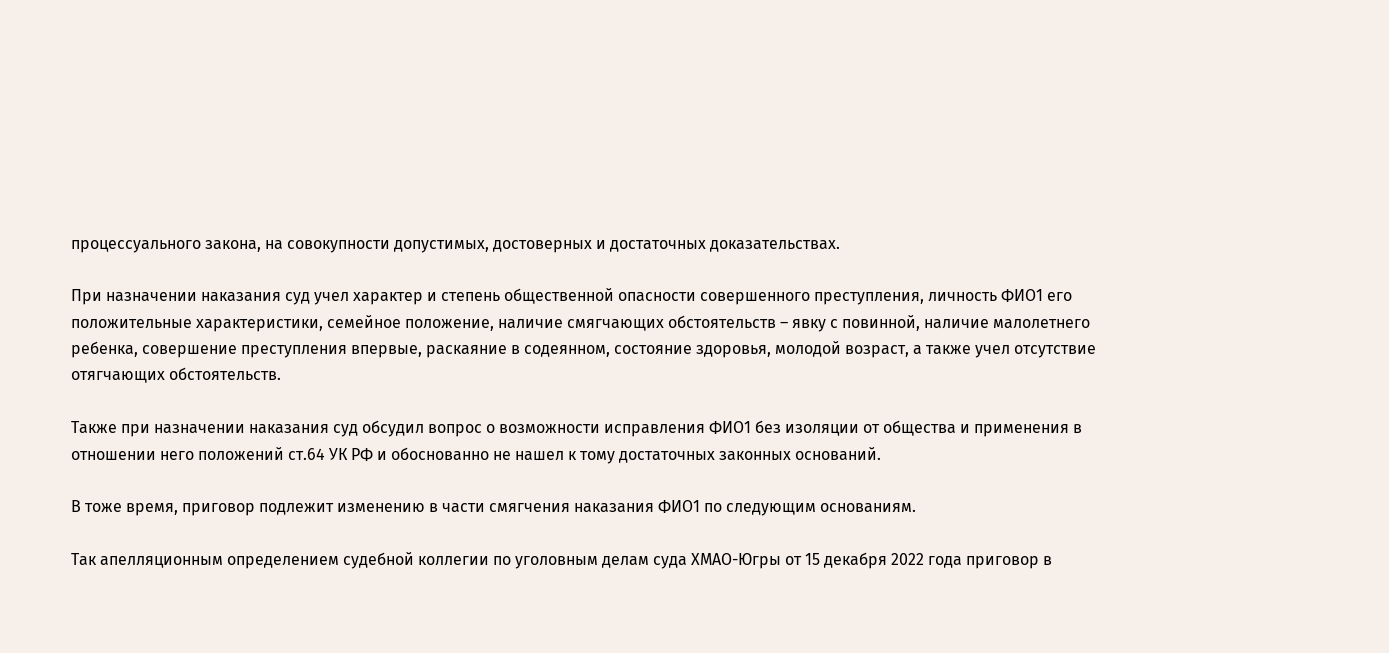процессуального закона, на совокупности допустимых, достоверных и достаточных доказательствах.

При назначении наказания суд учел характер и степень общественной опасности совершенного преступления, личность ФИО1 его положительные характеристики, семейное положение, наличие смягчающих обстоятельств – явку с повинной, наличие малолетнего ребенка, совершение преступления впервые, раскаяние в содеянном, состояние здоровья, молодой возраст, а также учел отсутствие отягчающих обстоятельств.

Также при назначении наказания суд обсудил вопрос о возможности исправления ФИО1 без изоляции от общества и применения в отношении него положений ст.64 УК РФ и обоснованно не нашел к тому достаточных законных оснований.

В тоже время, приговор подлежит изменению в части смягчения наказания ФИО1 по следующим основаниям.

Так апелляционным определением судебной коллегии по уголовным делам суда ХМАО-Югры от 15 декабря 2022 года приговор в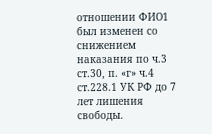отношении ФИО1 был изменен со снижением наказания по ч.3 ст.30, п. «г» ч.4 ст.228.1 УК РФ до 7 лет лишения свободы.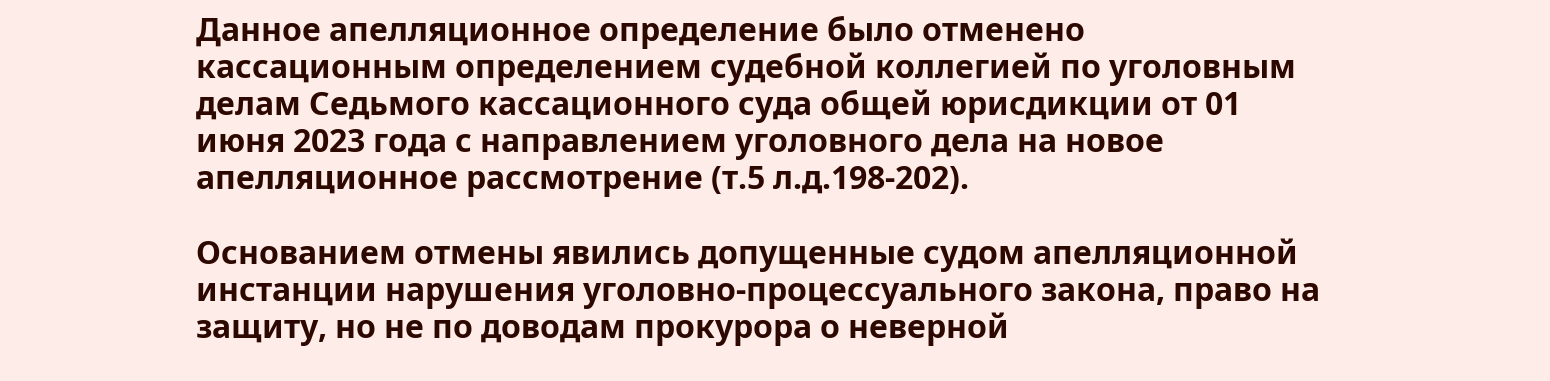Данное апелляционное определение было отменено кассационным определением судебной коллегией по уголовным делам Седьмого кассационного суда общей юрисдикции от 01 июня 2023 года с направлением уголовного дела на новое апелляционное рассмотрение (т.5 л.д.198-202).

Основанием отмены явились допущенные судом апелляционной инстанции нарушения уголовно-процессуального закона, право на защиту, но не по доводам прокурора о неверной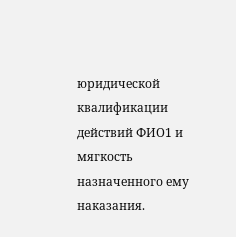юридической квалификации действий ФИО1 и мягкость назначенного ему наказания.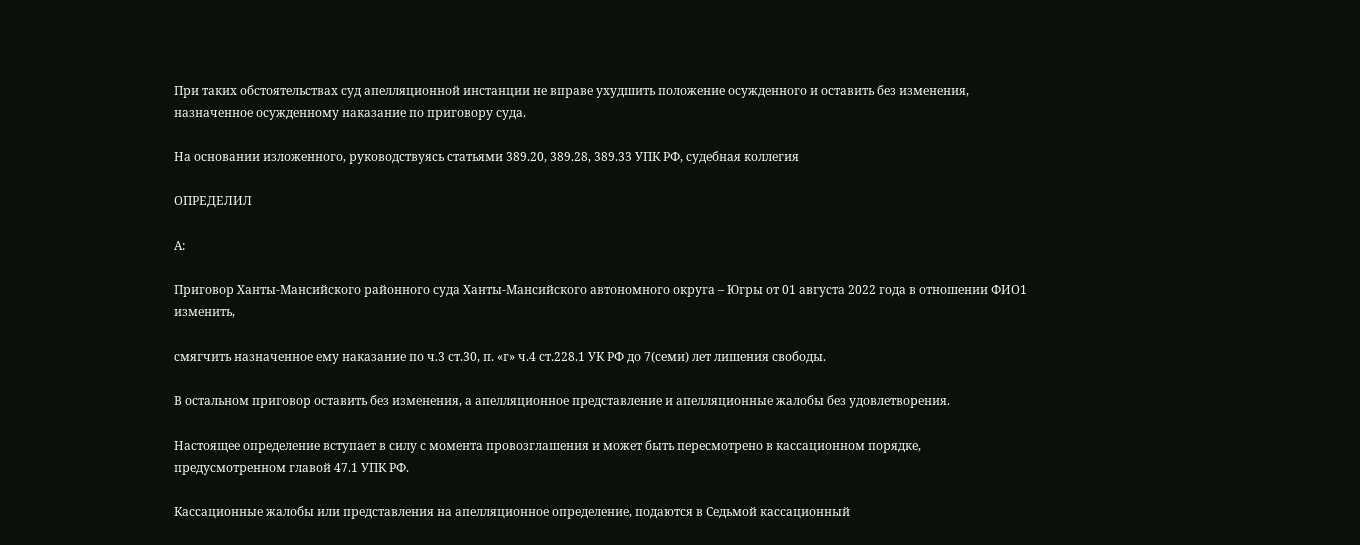При таких обстоятельствах суд апелляционной инстанции не вправе ухудшить положение осужденного и оставить без изменения, назначенное осужденному наказание по приговору суда.

На основании изложенного, руководствуясь статьями 389.20, 389.28, 389.33 УПК РФ, судебная коллегия

ОПРЕДЕЛИЛ

А:

Приговор Ханты-Мансийского районного суда Ханты-Мансийского автономного округа – Югры от 01 августа 2022 года в отношении ФИО1 изменить,

смягчить назначенное ему наказание по ч.3 ст.30, п. «г» ч.4 ст.228.1 УК РФ до 7(семи) лет лишения свободы.

В остальном приговор оставить без изменения, а апелляционное представление и апелляционные жалобы без удовлетворения.

Настоящее определение вступает в силу с момента провозглашения и может быть пересмотрено в кассационном порядке, предусмотренном главой 47.1 УПК РФ.

Кассационные жалобы или представления на апелляционное определение, подаются в Седьмой кассационный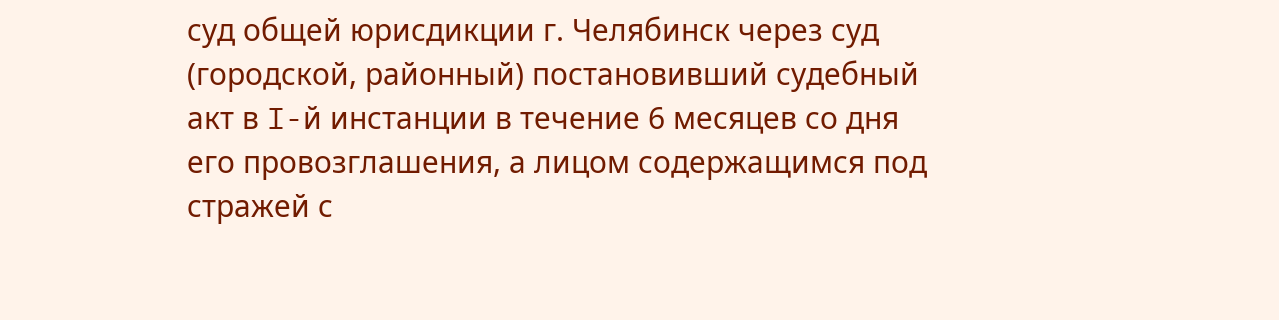суд общей юрисдикции г. Челябинск через суд (городской, районный) постановивший судебный акт в I-й инстанции в течение 6 месяцев со дня его провозглашения, а лицом содержащимся под стражей с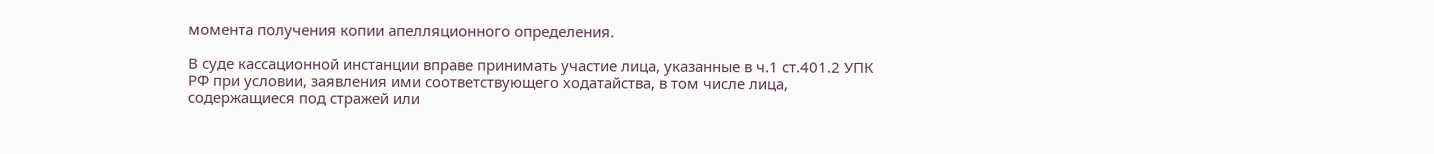момента получения копии апелляционного определения.

В суде кассационной инстанции вправе принимать участие лица, указанные в ч.1 ст.401.2 УПК РФ при условии, заявления ими соответствующего ходатайства, в том числе лица, содержащиеся под стражей или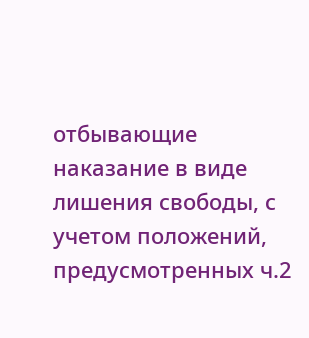отбывающие наказание в виде лишения свободы, с учетом положений, предусмотренных ч.2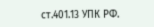ст.401.13 УПК РФ.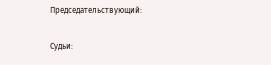Председательствующий:

Судьи: